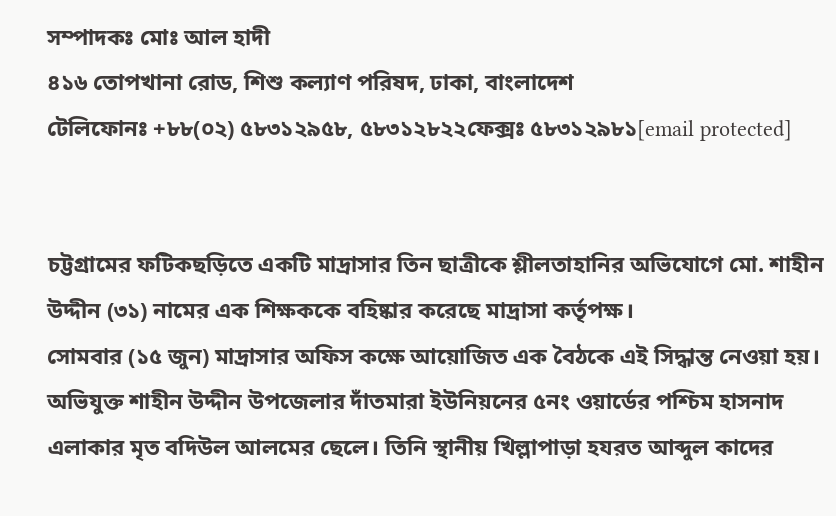সম্পাদকঃ মোঃ আল হাদী
৪১৬ তোপখানা রোড, শিশু কল্যাণ পরিষদ, ঢাকা, বাংলাদেশ
টেলিফোনঃ +৮৮(০২) ৫৮৩১২৯৫৮, ৫৮৩১২৮২২ফেক্সঃ ৫৮৩১২৯৮১[email protected]


চট্টগ্রামের ফটিকছড়িতে একটি মাদ্রাসার তিন ছাত্রীকে শ্লীলতাহানির অভিযোগে মো. শাহীন উদ্দীন (৩১) নামের এক শিক্ষককে বহিষ্কার করেছে মাদ্রাসা কর্তৃপক্ষ।
সোমবার (১৫ জুন) মাদ্রাসার অফিস কক্ষে আয়োজিত এক বৈঠকে এই সিদ্ধান্ত নেওয়া হয়।
অভিযুক্ত শাহীন উদ্দীন উপজেলার দাঁতমারা ইউনিয়নের ৫নং ওয়ার্ডের পশ্চিম হাসনাদ এলাকার মৃত বদিউল আলমের ছেলে। তিনি স্থানীয় খিল্লাপাড়া হযরত আব্দুল কাদের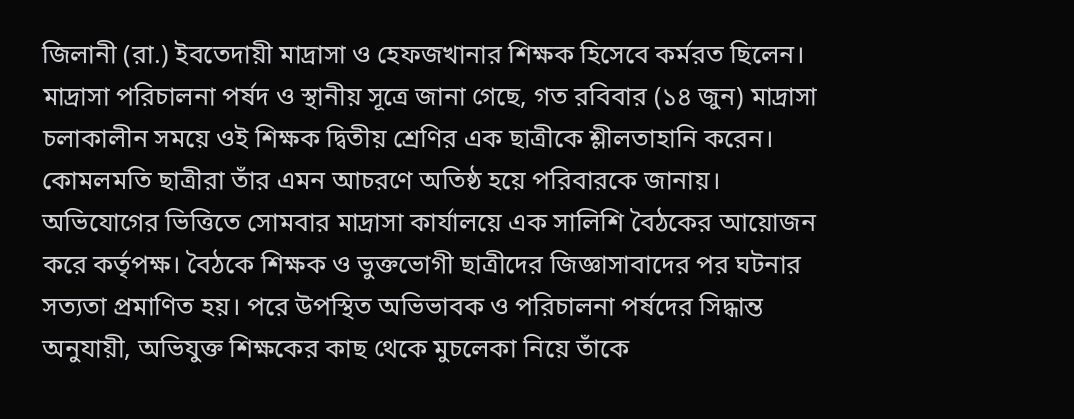জিলানী (রা.) ইবতেদায়ী মাদ্রাসা ও হেফজখানার শিক্ষক হিসেবে কর্মরত ছিলেন।
মাদ্রাসা পরিচালনা পর্ষদ ও স্থানীয় সূত্রে জানা গেছে, গত রবিবার (১৪ জুন) মাদ্রাসা চলাকালীন সময়ে ওই শিক্ষক দ্বিতীয় শ্রেণির এক ছাত্রীকে শ্লীলতাহানি করেন। কোমলমতি ছাত্রীরা তাঁর এমন আচরণে অতিষ্ঠ হয়ে পরিবারকে জানায়। অভিযোগের ভিত্তিতে সোমবার মাদ্রাসা কার্যালয়ে এক সালিশি বৈঠকের আয়োজন করে কর্তৃপক্ষ। বৈঠকে শিক্ষক ও ভুক্তভোগী ছাত্রীদের জিজ্ঞাসাবাদের পর ঘটনার সত্যতা প্রমাণিত হয়। পরে উপস্থিত অভিভাবক ও পরিচালনা পর্ষদের সিদ্ধান্ত অনুযায়ী, অভিযুক্ত শিক্ষকের কাছ থেকে মুচলেকা নিয়ে তাঁকে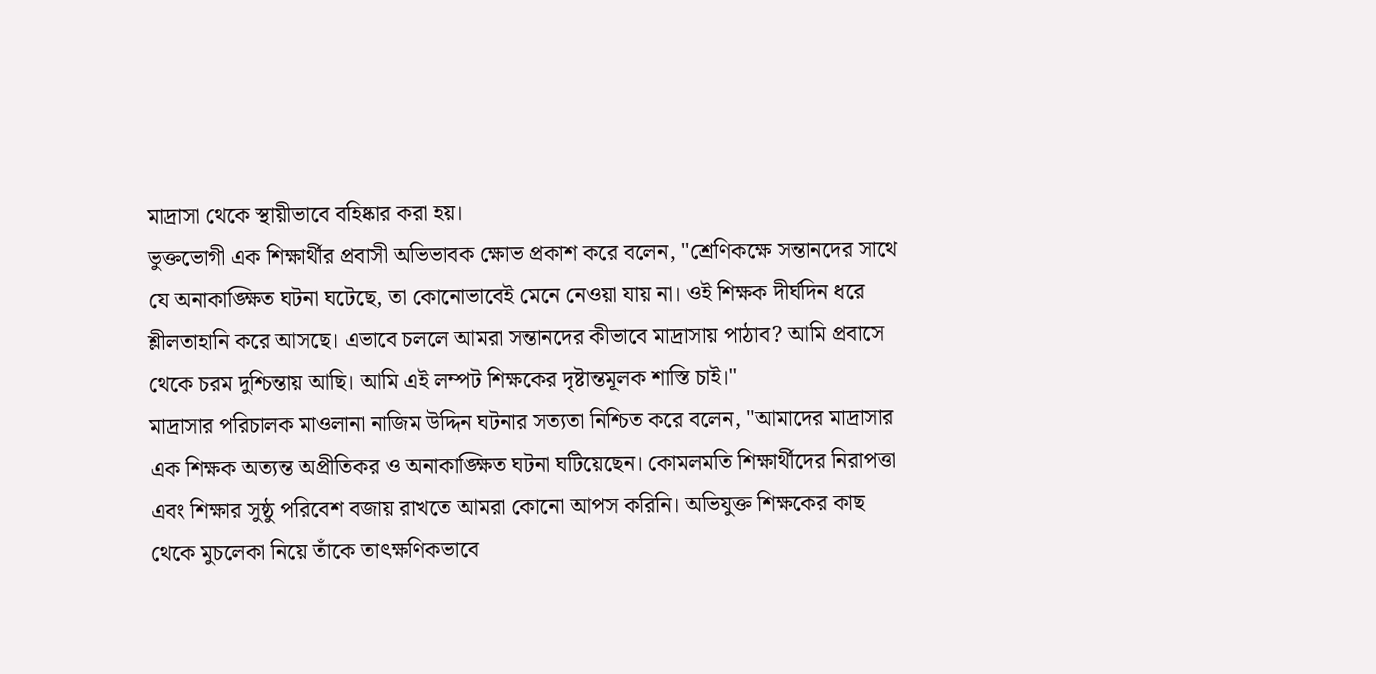মাদ্রাসা থেকে স্থায়ীভাবে বহিষ্কার করা হয়।
ভুক্তভোগী এক শিক্ষার্থীর প্রবাসী অভিভাবক ক্ষোভ প্রকাশ করে বলেন, "শ্রেণিকক্ষে সন্তানদের সাথে যে অনাকাঙ্ক্ষিত ঘটনা ঘটেছে, তা কোনোভাবেই মেনে নেওয়া যায় না। ওই শিক্ষক দীর্ঘদিন ধরে শ্লীলতাহানি করে আসছে। এভাবে চললে আমরা সন্তানদের কীভাবে মাদ্রাসায় পাঠাব? আমি প্রবাসে থেকে চরম দুশ্চিন্তায় আছি। আমি এই লম্পট শিক্ষকের দৃষ্টান্তমূলক শাস্তি চাই।"
মাদ্রাসার পরিচালক মাওলানা নাজিম উদ্দিন ঘটনার সত্যতা নিশ্চিত করে বলেন, "আমাদের মাদ্রাসার এক শিক্ষক অত্যন্ত অপ্রীতিকর ও অনাকাঙ্ক্ষিত ঘটনা ঘটিয়েছেন। কোমলমতি শিক্ষার্থীদের নিরাপত্তা এবং শিক্ষার সুষ্ঠু পরিবেশ বজায় রাখতে আমরা কোনো আপস করিনি। অভিযুক্ত শিক্ষকের কাছ থেকে মুচলেকা নিয়ে তাঁকে তাৎক্ষণিকভাবে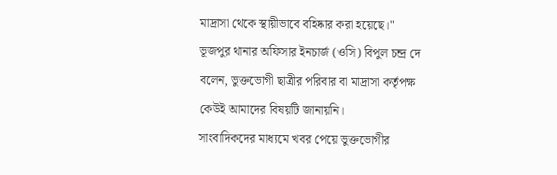মাদ্রাসা থেকে স্থায়ীভাবে বহিষ্কার করা হয়েছে।"
ভূজপুর থানার অফিসার ইনচার্জ (ওসি) বিপুল চন্দ্র দে বলেন, ভুক্তভোগী ছাত্রীর পরিবার বা মাদ্রাসা কর্তৃপক্ষ কেউই আমাদের বিষয়টি জানায়নি।
সাংবাদিকদের মাধ্যমে খবর পেয়ে ভুক্তভোগীর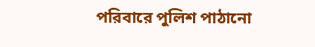পরিবারে পুলিশ পাঠানো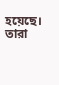হয়েছে। তারা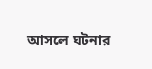আসলে ঘটনার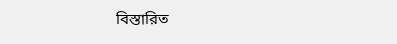বিস্তারিত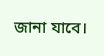জানা যাবে।